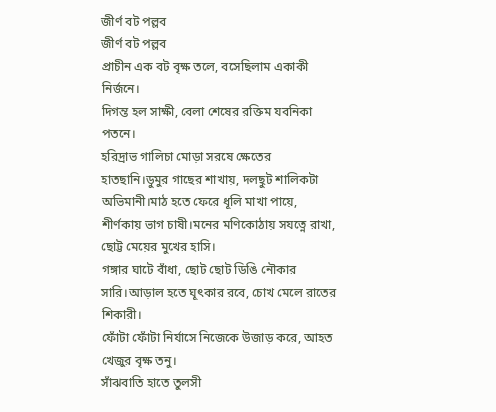জীর্ণ বট পল্লব
জীর্ণ বট পল্লব
প্রাচীন এক বট বৃক্ষ তলে, বসেছিলাম একাকী নির্জনে।
দিগন্ত হল সাক্ষী, বেলা শেষের রক্তিম যবনিকা পতনে।
হরিদ্রাভ গালিচা মোড়া সরষে ক্ষেতের হাতছানি।ডুমুর গাছের শাখায়, দলছুট শালিকটা অভিমানী।মাঠ হতে ফেরে ধূলি মাখা পায়ে, শীর্ণকায় ভাগ চাষী।মনের মণিকোঠায় সযত্নে রাখা, ছোট্ট মেয়ের মুখের হাসি।
গঙ্গার ঘাটে বাঁধা, ছোট ছোট ডিঙি নৌকার সারি।আড়াল হতে ঘূৎকার রবে, চোখ মেলে রাতের শিকারী।
ফোঁটা ফোঁটা নির্যাসে নিজেকে উজাড় করে, আহত খেজুর বৃক্ষ তনু।
সাঁঝবাতি হাতে তুলসী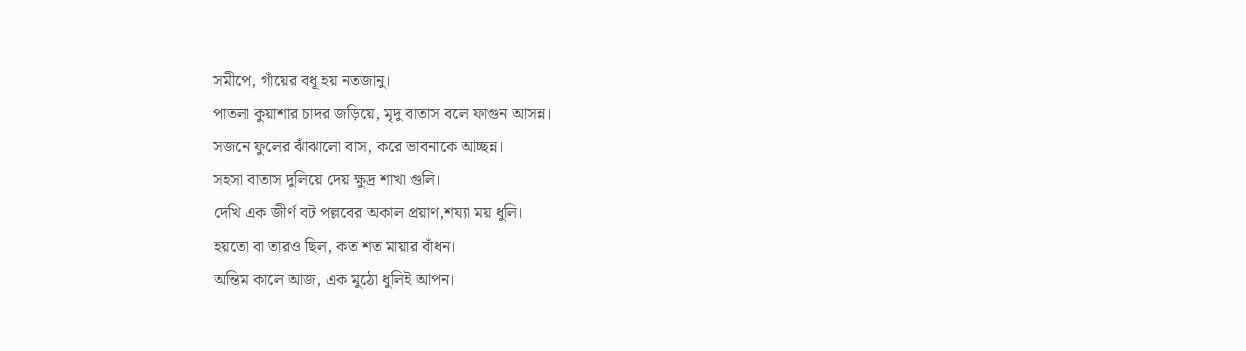সমীপে, গাঁয়ের বধূ হয় নতজানু।
পাতলা কুয়াশার চাদর জড়িয়ে, মৃদু বাতাস বলে ফাগুন আসন্ন।
সজনে ফুলের ঝাঁঝালো বাস, করে ভাবনাকে আচ্ছন্ন।
সহসা বাতাস দুলিয়ে দেয় ক্ষুদ্র শাখা গুলি।
দেখি এক জীর্ণ বট পল্লবের অকাল প্রয়াণ,শয্যা ময় ধুলি।
হয়তো বা তারও ছিল, কত শত মায়ার বাঁধন।
অন্তিম কালে আজ, এক মুঠো ধুলিই আপন।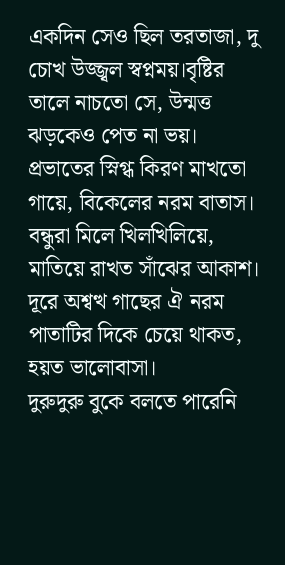একদিন সেও ছিল তরতাজা, দু চোখ উজ্জ্বল স্বপ্নময়।বৃষ্টির তালে নাচতো সে, উন্মত্ত ঝড়কেও পেত না ভয়।
প্রভাতের স্নিগ্ধ কিরণ মাখতো গায়ে, বিকেলের নরম বাতাস।
বন্ধুরা মিলে খিলখিলিয়ে, মাতিয়ে রাখত সাঁঝের আকাশ।
দূরে অশ্বত্থ গাছের ঐ নরম পাতাটির দিকে চেয়ে থাকত, হয়ত ভালোবাসা।
দুরুদুরু বুকে বলতে পারেনি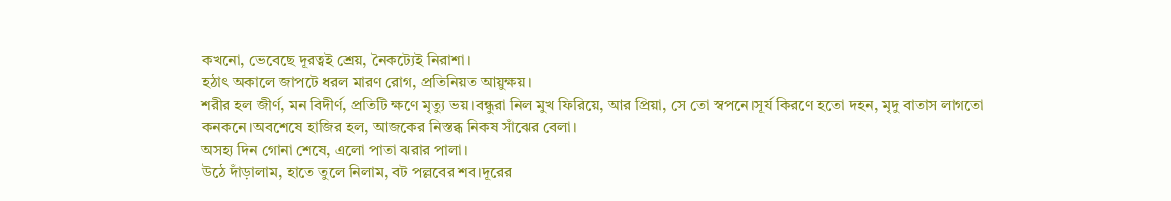কখনো, ভেবেছে দূরত্বই শ্রেয়, নৈকট্যেই নিরাশা।
হঠাৎ অকালে জাপটে ধরল মারণ রোগ, প্রতিনিয়ত আয়ুক্ষয়।
শরীর হল জীর্ণ, মন বিদীর্ণ, প্রতিটি ক্ষণে মৃত্যু ভয়।বন্ধুরা নিল মুখ ফিরিয়ে, আর প্রিয়া, সে তো স্বপনে।সূর্য কিরণে হতো দহন, মৃদু বাতাস লাগতো কনকনে।অবশেষে হাজির হল, আজকের নিস্তব্ধ নিকষ সাঁঝের বেলা।
অসহ্য দিন গোনা শেষে, এলো পাতা ঝরার পালা।
উঠে দাঁড়ালাম, হাতে তুলে নিলাম, বট পল্লবের শব।দূরের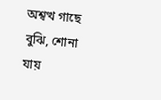অশ্বত্থ গাছে বুঝি, শোনা যায়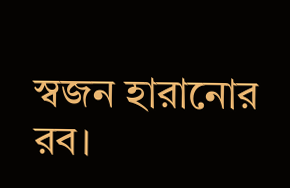স্বজন হারানোর রব।